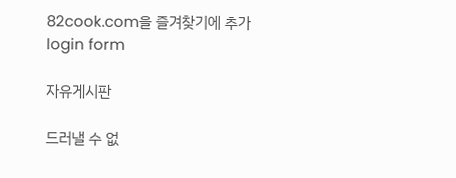82cook.com을 즐겨찾기에 추가
login form

자유게시판

드러낼 수 없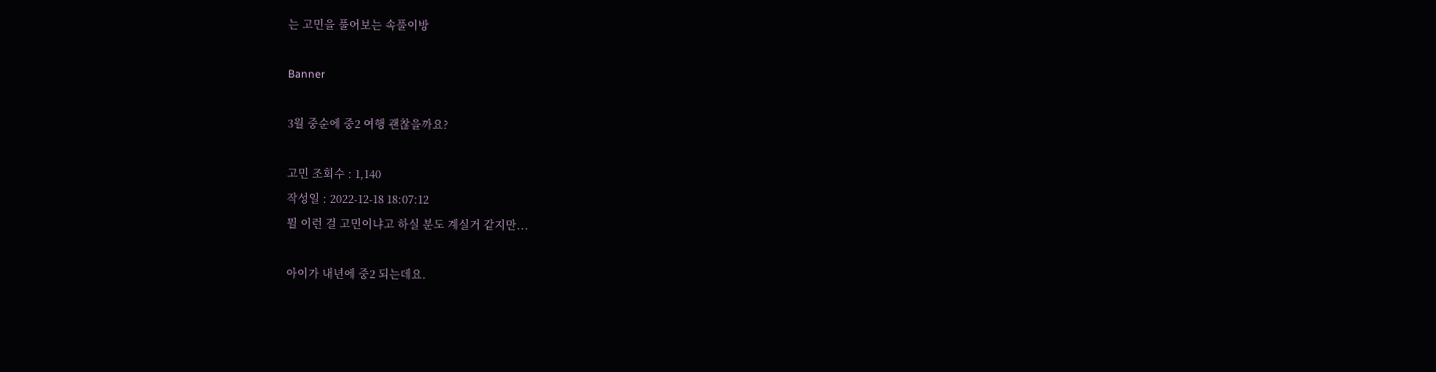는 고민을 풀어보는 속풀이방

Banner

3월 중순에 중2 여행 괜찮을까요?

고민 조회수 : 1,140
작성일 : 2022-12-18 18:07:12
뭘 이런 걸 고민이냐고 하실 분도 계실거 같지만...

아이가 내년에 중2 되는데요.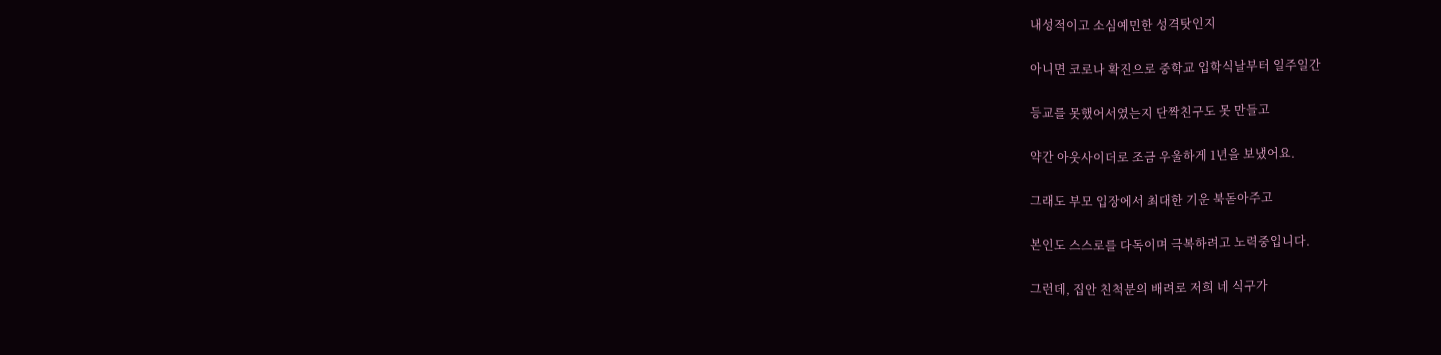내성적이고 소심예민한 성격탓인지

아니면 코로나 확진으로 중학교 입학식날부터 일주일간

등교를 못했어서였는지 단짝친구도 못 만들고

약간 아웃사이더로 조금 우울하게 1년을 보냈어요.

그래도 부모 입장에서 최대한 기운 북돋아주고

본인도 스스로를 다독이며 극복하려고 노력중입니다.

그런데, 집안 친척분의 배려로 저희 네 식구가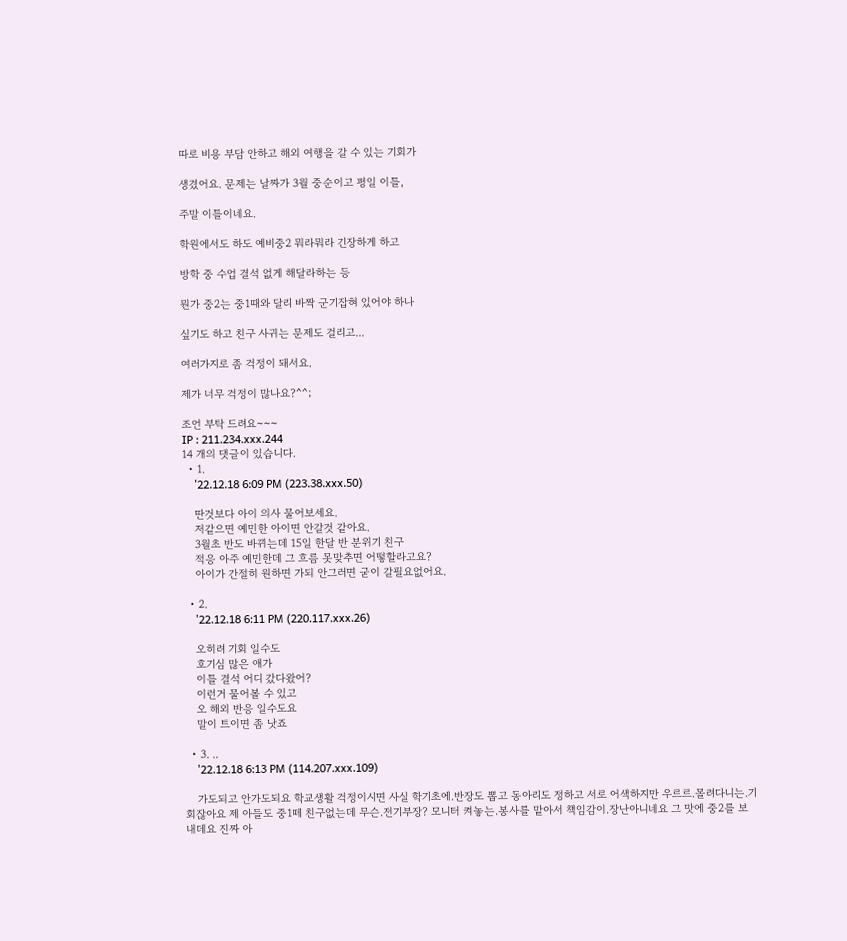따로 비용 부담 안하고 해외 여행을 갈 수 있는 기회가

생겼어요. 문제는 날짜가 3월 중순이고 평일 이틀,

주말 이틀이네요.

학원에서도 하도 예비중2 뭐라뭐라 긴장하게 하고

방학 중 수업 결석 없게 해달라하는 등

뭔가 중2는 중1때와 달리 바짝 군기잡혀 있어야 하나

싶기도 하고 친구 사귀는 문제도 걸리고...

여러가지로 좀 걱정이 돼서요.

제가 너무 걱정이 많나요?^^;

조언 부탁 드려요~~~
IP : 211.234.xxx.244
14 개의 댓글이 있습니다.
  • 1.
    '22.12.18 6:09 PM (223.38.xxx.50)

    딴것보다 아이 의사 물어보세요.
    저같으면 예민한 아이면 안갈것 같아요.
    3월초 반도 바뀌는데 15일 한달 반 분위기 친구
    적응 아주 예민한데 그 흐름 못맞추면 어떻할라고요?
    아이가 간절히 원하면 가되 안그러면 굳이 갈필요없어요.

  • 2.
    '22.12.18 6:11 PM (220.117.xxx.26)

    오히려 기회 일수도
    호기심 많은 애가
    이틀 결석 어디 갔다왔어?
    이런거 물어볼 수 있고
    오 해외 반응 일수도요
    말이 트이면 좀 낫죠

  • 3. ..
    '22.12.18 6:13 PM (114.207.xxx.109)

    가도되고 안가도되요 학교생활 걱정이시면 사실 학기초에.반장도 뽑고 동아리도 정하고 서로 어색하지만 우르르.몰려다니는.기회잖아요 제 아들도 중1떼 친구없는데 무슨.전기부장? 모니터 켜놓는.봉사를 맡아서 책임감이.장난아니네요 그 맛에 중2를 보내데요 진짜 아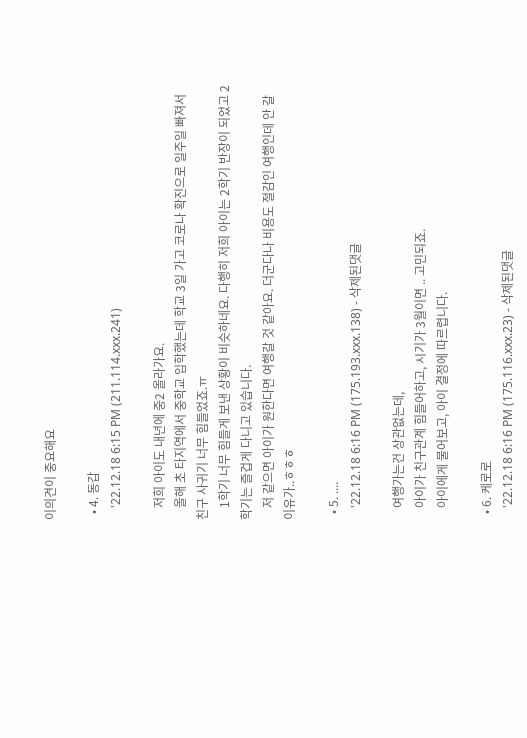이의견이 중요해요

  • 4. 동갑
    '22.12.18 6:15 PM (211.114.xxx.241)

    저희 아이도 내년에 중2 올라가요.
    올해 초 타지역에서 중학교 입학했는데 학교 3일 가고 코로나 확진으로 일주일 빠져서 친구 사귀기 너무 힘들었죠.ㅠ
    1학기 너무 힘들게 보낸 상황이 비슷하네요. 다행히 저희 아이는 2학기 반장이 되었고 2학기는 즐겁게 다니고 있습니다.
    저 같으면 아이가 원한다면 여행갈 것 같아요. 더군다나 비용도 절감인 여행인데 안 갈 이유가..ㅎㅎㅎ

  • 5. ....
    '22.12.18 6:16 PM (175.193.xxx.138) - 삭제된댓글

    여행가는건 상관없는데,
    아이가 친구관계 힘들어하고, 시기가 3월이면 .. 고민되죠.
    아이에게 물어보고, 아이 결정에 따르렵니다.

  • 6. 케로로
    '22.12.18 6:16 PM (175.116.xxx.23) - 삭제된댓글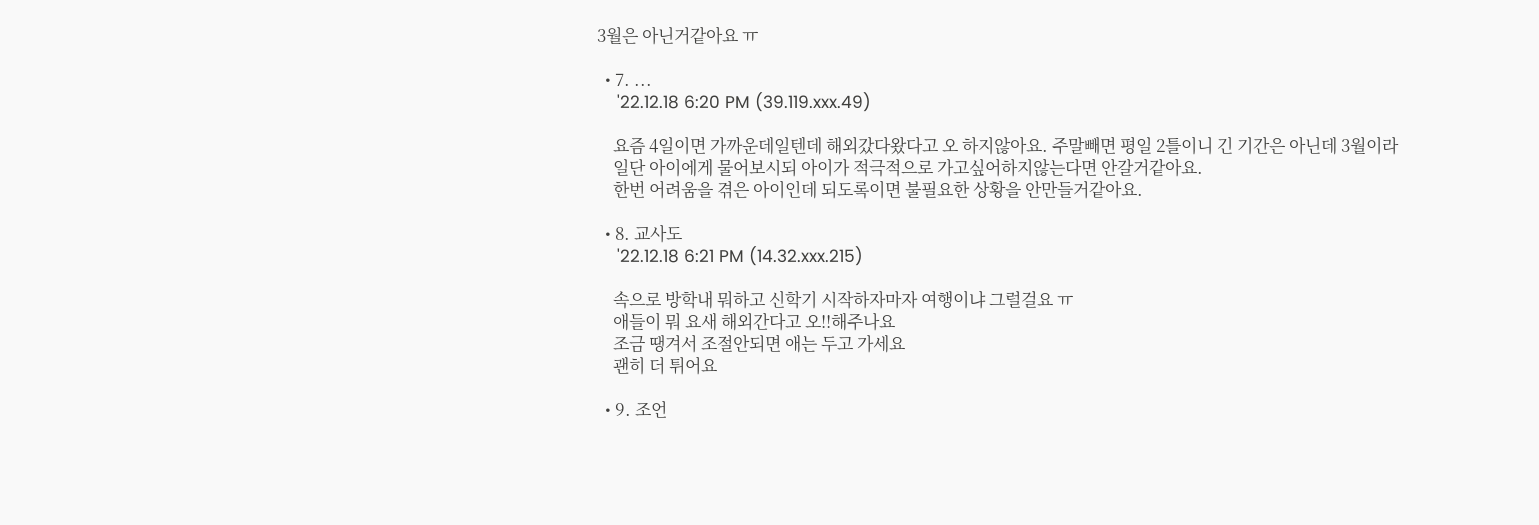3월은 아닌거같아요 ㅠ

  • 7. ...
    '22.12.18 6:20 PM (39.119.xxx.49)

    요즘 4일이면 가까운데일텐데 해외갔다왔다고 오 하지않아요. 주말빼면 평일 2틀이니 긴 기간은 아닌데 3월이라
    일단 아이에게 물어보시되 아이가 적극적으로 가고싶어하지않는다면 안갈거같아요.
    한번 어려움을 겪은 아이인데 되도록이면 불필요한 상황을 안만들거같아요.

  • 8. 교사도
    '22.12.18 6:21 PM (14.32.xxx.215)

    속으로 방학내 뭐하고 신학기 시작하자마자 여행이냐 그럴걸요 ㅠ
    애들이 뭐 요새 해외간다고 오!!해주나요
    조금 땡겨서 조절안되면 애는 두고 가세요
    괜히 더 튀어요

  • 9. 조언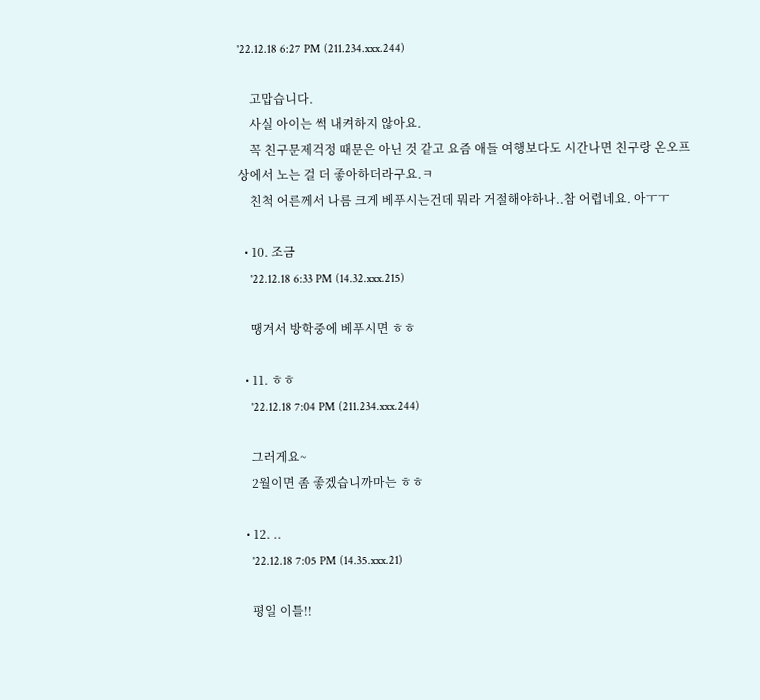'22.12.18 6:27 PM (211.234.xxx.244)

    고맙습니다.
    사실 아이는 썩 내켜하지 않아요.
    꼭 친구문제걱정 때문은 아닌 것 같고 요즘 애들 여행보다도 시간나면 친구랑 온오프상에서 노는 걸 더 좋아하더라구요.ㅋ
    친척 어른께서 나름 크게 베푸시는건데 뭐라 거절해야하나..참 어렵네요. 아ㅜㅜ

  • 10. 조금
    '22.12.18 6:33 PM (14.32.xxx.215)

    땡겨서 방학중에 베푸시면 ㅎㅎ

  • 11. ㅎㅎ
    '22.12.18 7:04 PM (211.234.xxx.244)

    그러게요~
    2월이면 좀 좋겠습니까마는 ㅎㅎ

  • 12. ..
    '22.12.18 7:05 PM (14.35.xxx.21)

    평일 이틀!!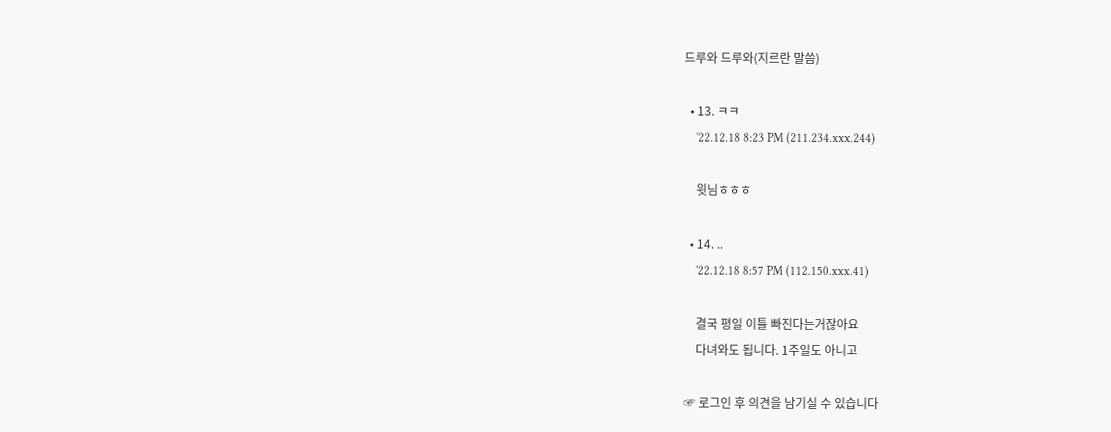드루와 드루와(지르란 말씀)

  • 13. ㅋㅋ
    '22.12.18 8:23 PM (211.234.xxx.244)

    윗님ㅎㅎㅎ

  • 14. ..
    '22.12.18 8:57 PM (112.150.xxx.41)

    결국 평일 이틀 빠진다는거잖아요
    다녀와도 됩니다. 1주일도 아니고

☞ 로그인 후 의견을 남기실 수 있습니다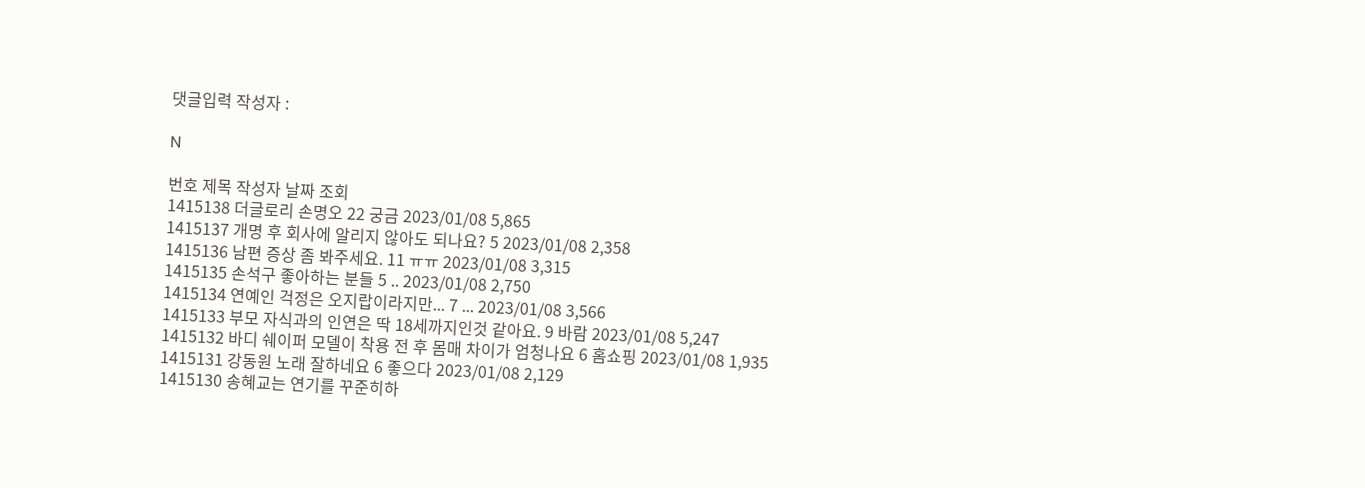댓글입력 작성자 :

N

번호 제목 작성자 날짜 조회
1415138 더글로리 손명오 22 궁금 2023/01/08 5,865
1415137 개명 후 회사에 알리지 않아도 되나요? 5 2023/01/08 2,358
1415136 남편 증상 좀 봐주세요. 11 ㅠㅠ 2023/01/08 3,315
1415135 손석구 좋아하는 분들 5 .. 2023/01/08 2,750
1415134 연예인 걱정은 오지랍이라지만... 7 ... 2023/01/08 3,566
1415133 부모 자식과의 인연은 딱 18세까지인것 같아요. 9 바람 2023/01/08 5,247
1415132 바디 쉐이퍼 모델이 착용 전 후 몸매 차이가 엄청나요 6 홈쇼핑 2023/01/08 1,935
1415131 강동원 노래 잘하네요 6 좋으다 2023/01/08 2,129
1415130 송혜교는 연기를 꾸준히하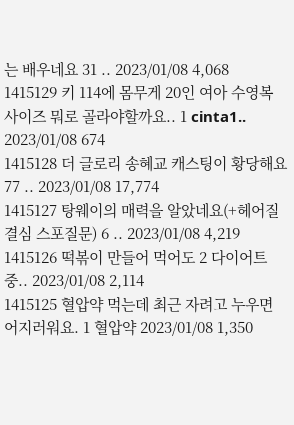는 배우네요 31 .. 2023/01/08 4,068
1415129 키 114에 몸무게 20인 여아 수영복 사이즈 뭐로 골라야할까요.. 1 cinta1.. 2023/01/08 674
1415128 더 글로리 송혜교 캐스팅이 황당해요 77 .. 2023/01/08 17,774
1415127 탕웨이의 매력을 알았네요(+헤어질결심 스포질문) 6 .. 2023/01/08 4,219
1415126 떡볶이 만들어 먹어도 2 다이어트 중.. 2023/01/08 2,114
1415125 혈압약 먹는데 최근 자려고 누우면 어지러워요. 1 혈압약 2023/01/08 1,350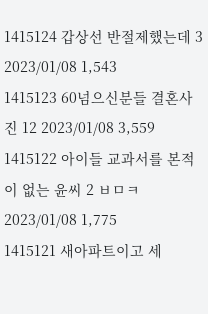1415124 갑상선 반절제했는데 3 2023/01/08 1,543
1415123 60넘으신분들 결혼사진 12 2023/01/08 3,559
1415122 아이들 교과서를 본적이 없는 윤씨 2 ㅂㅁㅋ 2023/01/08 1,775
1415121 새아파트이고 세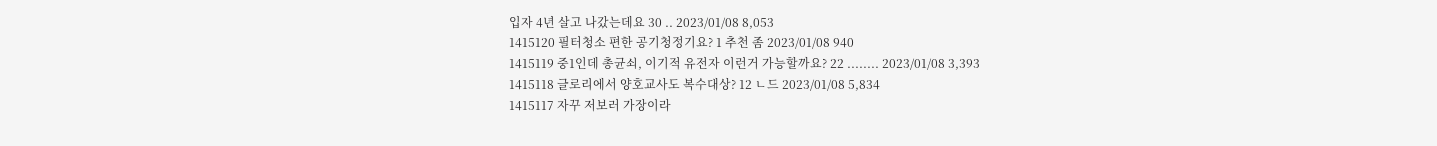입자 4년 살고 나갔는데요 30 .. 2023/01/08 8,053
1415120 필터청소 편한 공기청정기요? 1 추천 좀 2023/01/08 940
1415119 중1인데 총균쇠, 이기적 유전자 이런거 가능할까요? 22 ........ 2023/01/08 3,393
1415118 글로리에서 양호교사도 복수대상? 12 ㄴ드 2023/01/08 5,834
1415117 자꾸 저보러 가장이라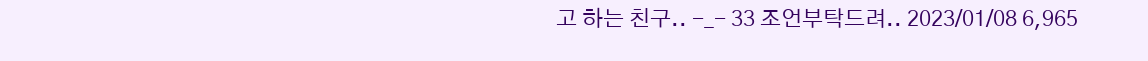고 하는 친구.. -_- 33 조언부탁드려.. 2023/01/08 6,965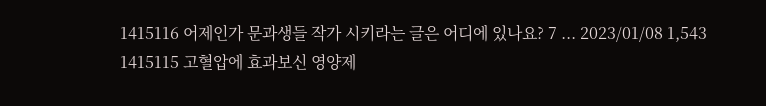1415116 어제인가 문과생들 작가 시키라는 글은 어디에 있나요? 7 ... 2023/01/08 1,543
1415115 고혈압에 효과보신 영양제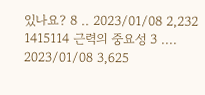있나요? 8 .. 2023/01/08 2,232
1415114 근력의 중요성 3 .... 2023/01/08 3,625